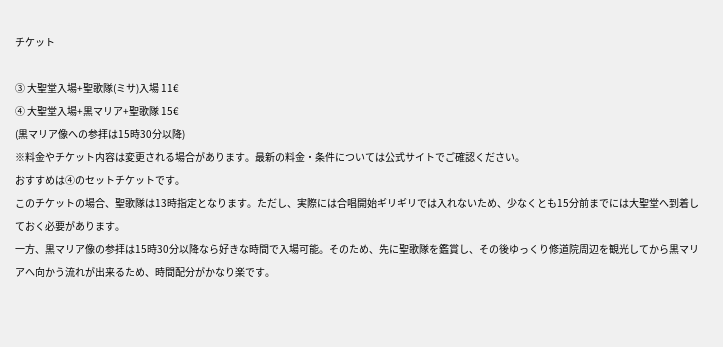チケット

③ 大聖堂入場+聖歌隊(ミサ)入場 11€
④ 大聖堂入場+黒マリア+聖歌隊 15€
(黒マリア像への参拝は15時30分以降)
※料金やチケット内容は変更される場合があります。最新の料金・条件については公式サイトでご確認ください。
おすすめは④のセットチケットです。
このチケットの場合、聖歌隊は13時指定となります。ただし、実際には合唱開始ギリギリでは入れないため、少なくとも15分前までには大聖堂へ到着しておく必要があります。
一方、黒マリア像の参拝は15時30分以降なら好きな時間で入場可能。そのため、先に聖歌隊を鑑賞し、その後ゆっくり修道院周辺を観光してから黒マリアへ向かう流れが出来るため、時間配分がかなり楽です。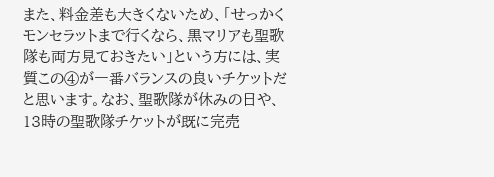また、料金差も大きくないため、「せっかくモンセラットまで行くなら、黒マリアも聖歌隊も両方見ておきたい」という方には、実質この④が一番バランスの良いチケットだと思います。なお、聖歌隊が休みの日や、13時の聖歌隊チケットが既に完売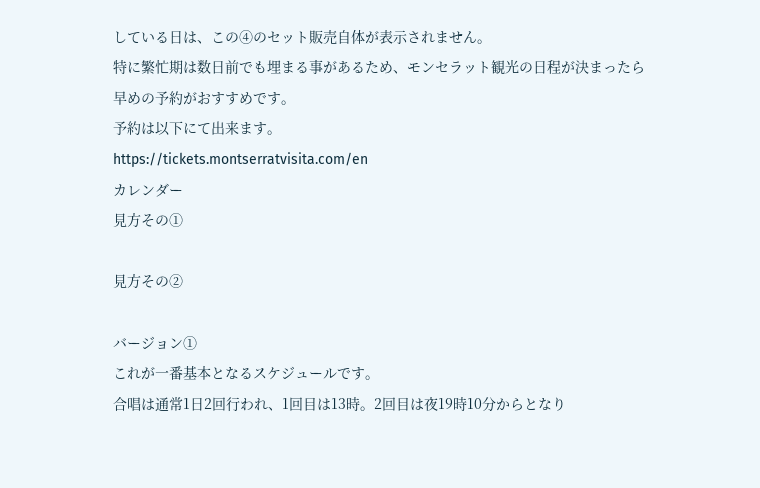している日は、この④のセット販売自体が表示されません。
特に繁忙期は数日前でも埋まる事があるため、モンセラット観光の日程が決まったら早めの予約がおすすめです。
予約は以下にて出来ます。
https://tickets.montserratvisita.com/en
カレンダー
見方その①

見方その②

バージョン①
これが一番基本となるスケジュールです。
合唱は通常1日2回行われ、1回目は13時。2回目は夜19時10分からとなり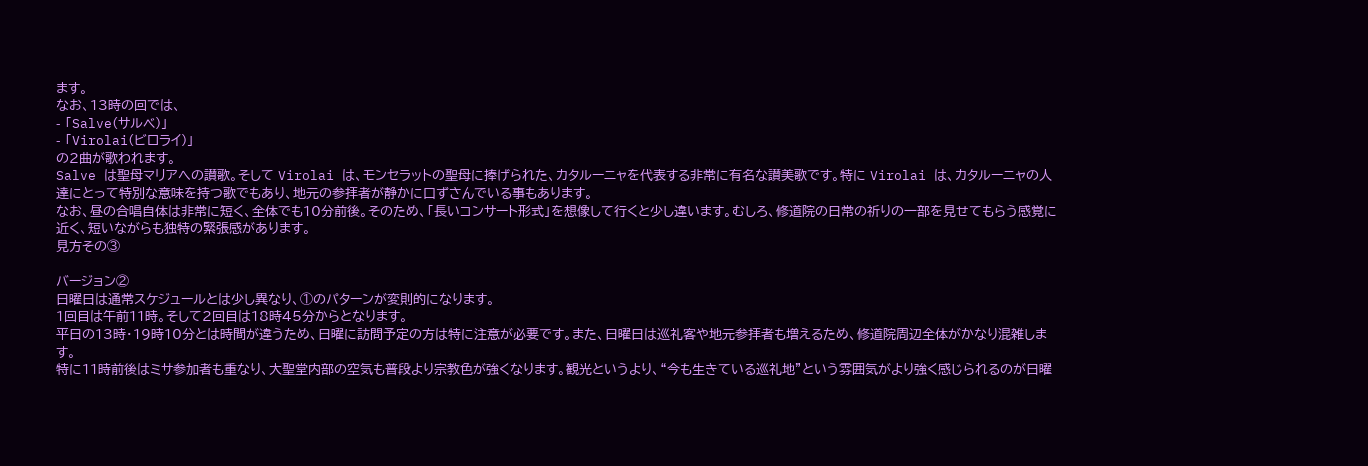ます。
なお、13時の回では、
- 「Salve(サルベ)」
- 「Virolai(ビロライ)」
の2曲が歌われます。
Salve は聖母マリアへの讃歌。そして Virolai は、モンセラットの聖母に捧げられた、カタルーニャを代表する非常に有名な讃美歌です。特に Virolai は、カタルーニャの人達にとって特別な意味を持つ歌でもあり、地元の参拝者が静かに口ずさんでいる事もあります。
なお、昼の合唱自体は非常に短く、全体でも10分前後。そのため、「長いコンサート形式」を想像して行くと少し違います。むしろ、修道院の日常の祈りの一部を見せてもらう感覚に近く、短いながらも独特の緊張感があります。
見方その③

バージョン②
日曜日は通常スケジュールとは少し異なり、①のパターンが変則的になります。
1回目は午前11時。そして2回目は18時45分からとなります。
平日の13時・19時10分とは時間が違うため、日曜に訪問予定の方は特に注意が必要です。また、日曜日は巡礼客や地元参拝者も増えるため、修道院周辺全体がかなり混雑します。
特に11時前後はミサ参加者も重なり、大聖堂内部の空気も普段より宗教色が強くなります。観光というより、“今も生きている巡礼地”という雰囲気がより強く感じられるのが日曜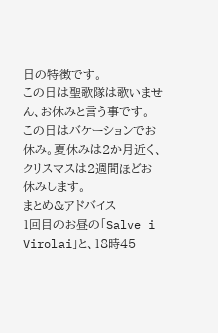日の特徴です。
この日は聖歌隊は歌いません、お休みと言う事です。
この日はバケーションでお休み。夏休みは2か月近く、クリスマスは2週間ほどお休みします。
まとめ&アドバイス
1回目のお昼の「Salve i Virolai」と、18時45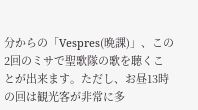分からの「Vespres(晩課)」、この2回のミサで聖歌隊の歌を聴くことが出来ます。ただし、お昼13時の回は観光客が非常に多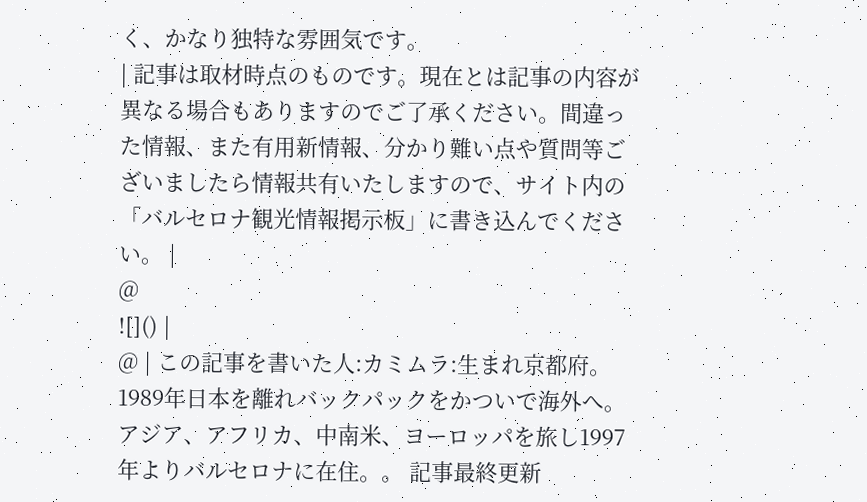く、かなり独特な雰囲気です。
| 記事は取材時点のものです。現在とは記事の内容が異なる場合もありますのでご了承ください。間違った情報、また有用新情報、分かり難い点や質問等ございましたら情報共有いたしますので、サイト内の「バルセロナ観光情報掲示板」に書き込んでください。 |
@
![]() |
@ | この記事を書いた人:カミムラ:生まれ京都府。1989年日本を離れバックパックをかついで海外へ。アジア、アフリカ、中南米、ヨーロッパを旅し1997年よりバルセロナに在住。。 記事最終更新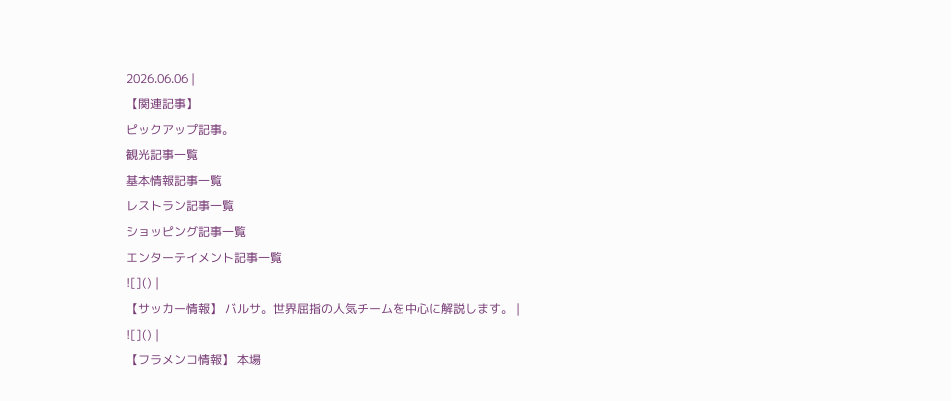2026.06.06 |
【関連記事】
ピックアップ記事。
観光記事一覧
基本情報記事一覧
レストラン記事一覧
ショッピング記事一覧
エンターテイメント記事一覧
![]() |
【サッカー情報】 バルサ。世界屈指の人気チームを中心に解説します。 |
![]() |
【フラメンコ情報】 本場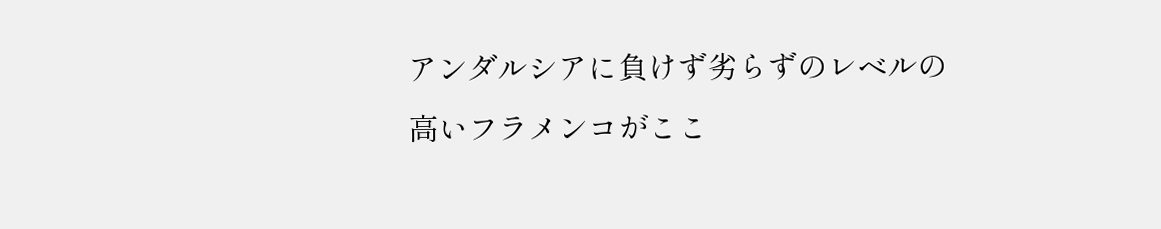アンダルシアに負けず劣らずのレベルの高いフラメンコがここ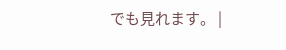でも見れます。 |